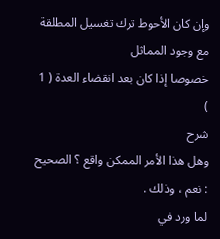وإن كان الأحوط ترك تغسيل المطلقة مع وجود المماثل
خصوصا إذا كان بعد انقضاء العدة ( 1 )
شرح
وهل هذا الأمر الممكن واقع ؟ الصحيح : نعم ، وذلك .
لما ورد في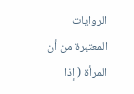الروايات المعتبرة من أن المرأة ( إذا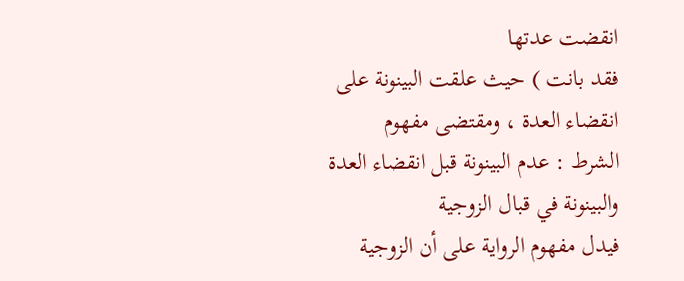انقضت عدتها
فقد بانت ) حيث علقت البينونة على انقضاء العدة ، ومقتضى مفهوم
الشرط : عدم البينونة قبل انقضاء العدة والبينونة في قبال الزوجية
فيدل مفهوم الرواية على أن الزوجية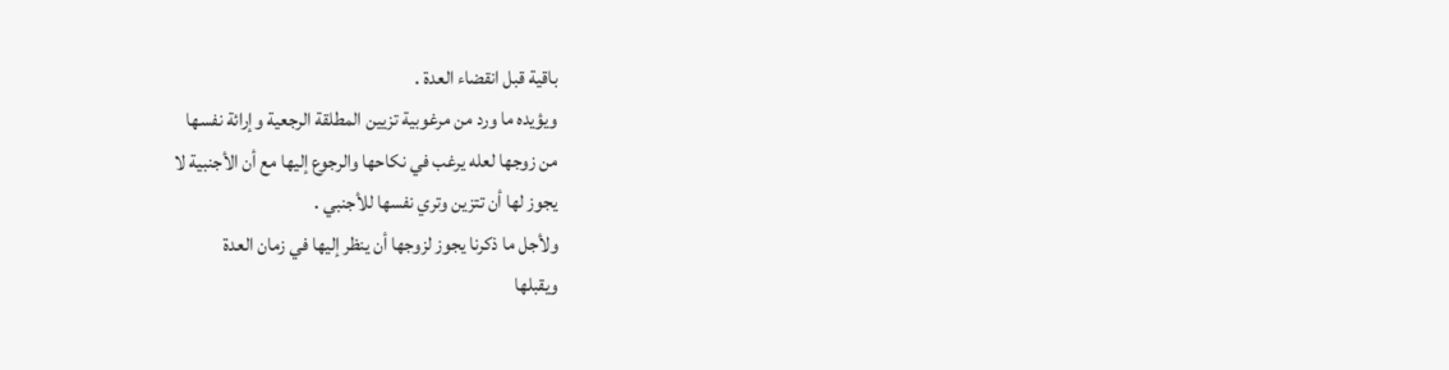باقية قبل انقضاء العدة .
ويؤيده ما ورد من مرغوبية تزيين المطلقة الرجعية وإرائة نفسها
من زوجها لعله يرغب في نكاحها والرجوع إليها مع أن الأجنبية لا
يجوز لها أن تتزين وتري نفسها للأجنبي .
ولأجل ما ذكرنا يجوز لزوجها أن ينظر إليها في زمان العدة
ويقبلها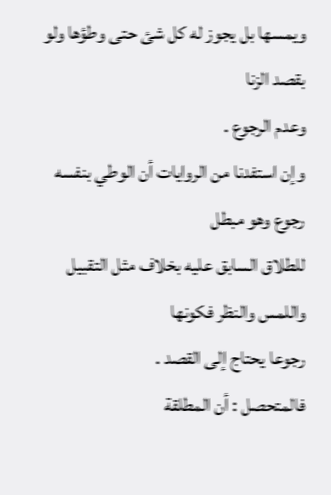ويمسها بل يجوز له كل شئ حتى وطؤها ولو بقصد الزنا
وعدم الرجوع .
وإن استفدنا من الروايات أن الوطي بنفسه رجوع وهو مبطل
للطلاق السابق عليه بخلاف مثل التقبيل واللمس والنظر فكونها
رجوعا يحتاج إلى القصد .
فالمتحصل : أن المطلقة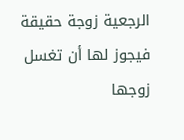الرجعية زوجة حقيقة فيجوز لها أن تغسل
زوجها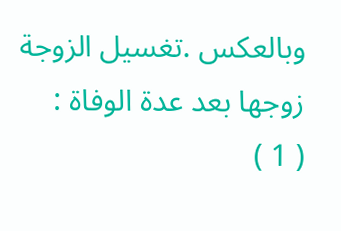وبالعكس .تغسيل الزوجة زوجها بعد عدة الوفاة :
( 1 )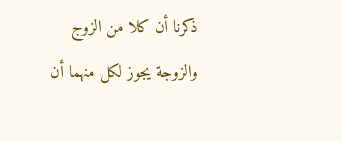ذكرنا أن كلا من الزوج والزوجة يجوز لكل منهما أن